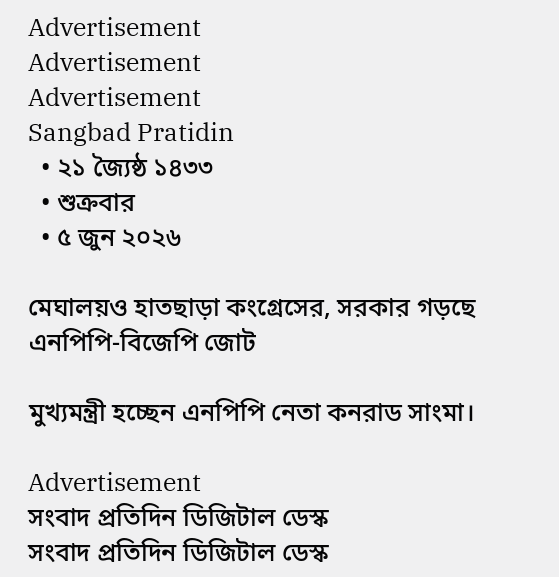Advertisement
Advertisement
Advertisement
Sangbad Pratidin
  • ২১ জ্যৈষ্ঠ ১৪৩৩
  • শুক্রবার
  • ৫ জুন ২০২৬

মেঘালয়ও হাতছাড়া কংগ্রেসের, সরকার গড়ছে এনপিপি-বিজেপি জোট

মুখ্যমন্ত্রী হচ্ছেন এনপিপি নেতা কনরাড সাংমা।

Advertisement
সংবাদ প্রতিদিন ডিজিটাল ডেস্ক
সংবাদ প্রতিদিন ডিজিটাল ডেস্ক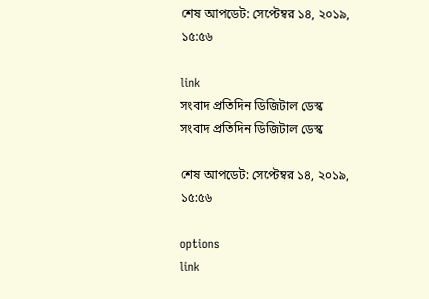শেষ আপডেট: সেপ্টেম্বর ১৪, ২০১৯, ১৫:৫৬

link
সংবাদ প্রতিদিন ডিজিটাল ডেস্ক
সংবাদ প্রতিদিন ডিজিটাল ডেস্ক

শেষ আপডেট: সেপ্টেম্বর ১৪, ২০১৯, ১৫:৫৬

options
link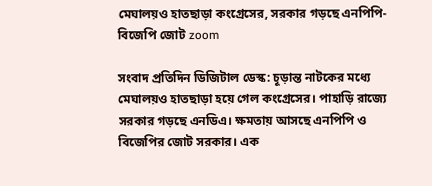মেঘালয়ও হাতছাড়া কংগ্রেসের, সরকার গড়ছে এনপিপি-বিজেপি জোট zoom

সংবাদ প্রতিদিন ডিজিটাল ডেস্ক: চূড়ান্ত নাটকের মধ্যে মেঘালয়ও হাতছাড়া হয়ে গেল কংগ্রেসের। পাহাড়ি রাজ্যে সরকার গড়ছে এনডিএ। ক্ষমতায় আসছে এনপিপি ও বিজেপির জোট সরকার। এক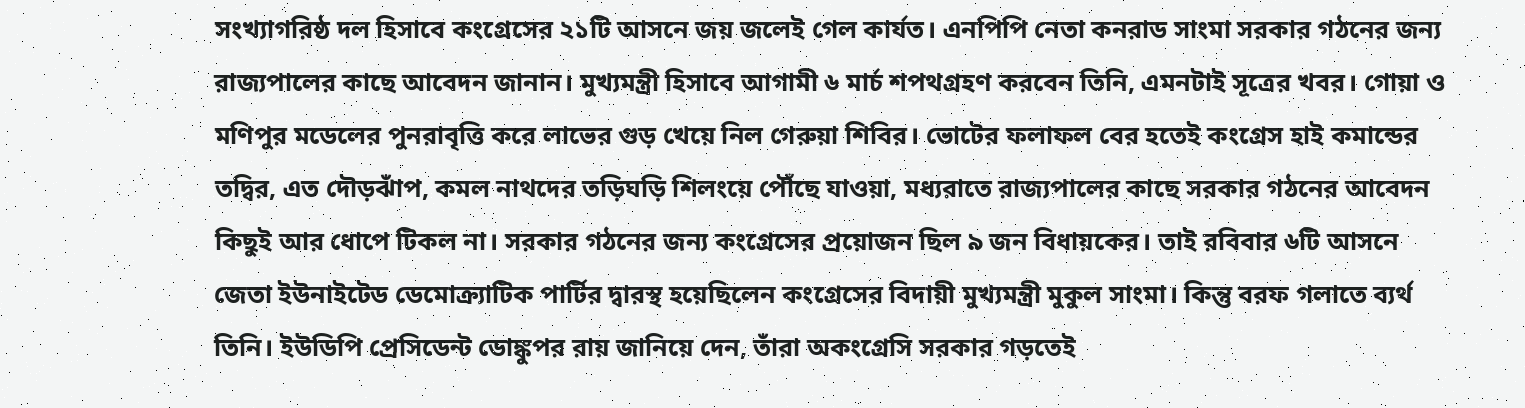সংখ্যাগরিষ্ঠ দল হিসাবে কংগ্রেসের ২১টি আসনে জয় জলেই গেল কার্যত। এনপিপি নেতা কনরাড সাংমা সরকার গঠনের জন্য রাজ্যপালের কাছে আবেদন জানান। মুখ্যমন্ত্রী হিসাবে আগামী ৬ মার্চ শপথগ্রহণ করবেন তিনি, এমনটাই সূত্রের খবর। গোয়া ও মণিপুর মডেলের পুনরাবৃত্তি করে লাভের গুড় খেয়ে নিল গেরুয়া শিবির। ভোটের ফলাফল বের হতেই কংগ্রেস হাই কমান্ডের তদ্বির, এত দৌড়ঝাঁপ, কমল নাথদের তড়িঘড়ি শিলংয়ে পৌঁছে যাওয়া, মধ্যরাতে রাজ্যপালের কাছে সরকার গঠনের আবেদন কিছুই আর ধোপে টিকল না। সরকার গঠনের জন্য কংগ্রেসের প্রয়োজন ছিল ৯ জন বিধায়কের। তাই রবিবার ৬টি আসনে জেতা ইউনাইটেড ডেমোক্র্যাটিক পার্টির দ্বারস্থ হয়েছিলেন কংগ্রেসের বিদায়ী মুখ্যমন্ত্রী মুকুল সাংমা। কিন্তু বরফ গলাতে ব্যর্থ তিনি। ইউডিপি প্রেসিডেন্ট ডোঙ্কুপর রায় জানিয়ে দেন, তাঁরা অকংগ্রেসি সরকার গড়তেই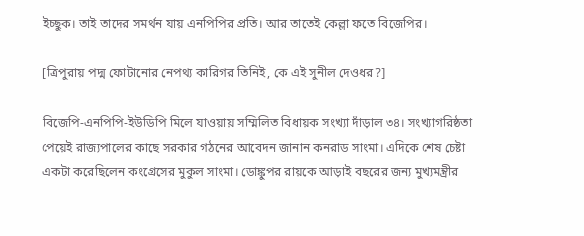ইচ্ছুক। তাই তাদের সমর্থন যায় এনপিপির প্রতি। আর তাতেই কেল্লা ফতে বিজেপির।

[ত্রিপুরায় পদ্ম ফোটানোর নেপথ্য কারিগর তিনিই, কে এই সুনীল দেওধর?]

বিজেপি-এনপিপি-ইউডিপি মিলে যাওয়ায় সম্মিলিত বিধায়ক সংখ্যা দাঁড়াল ৩৪। সংখ্যাগরিষ্ঠতা পেয়েই রাজ্যপালের কাছে সরকার গঠনের আবেদন জানান কনরাড সাংমা। এদিকে শেষ চেষ্টা একটা করেছিলেন কংগ্রেসের মুকুল সাংমা। ডোঙ্কুপর রায়কে আড়াই বছরের জন্য মুখ্যমন্ত্রীর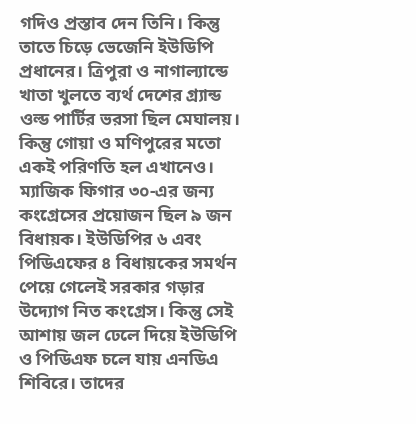গদিও প্রস্তাব দেন তিনি। কিন্তু তাতে চিড়ে ভেজেনি ইউডিপি প্রধানের। ত্রিপুরা ও নাগাল্যান্ডে খাতা খুলতে ব্যর্থ দেশের গ্র্যান্ড ওল্ড পার্টির ভরসা ছিল মেঘালয়। কিন্তু গোয়া ও মণিপুরের মতো একই পরিণতি হল এখানেও। ম্যাজিক ফিগার ৩০-এর জন্য কংগ্রেসের প্রয়োজন ছিল ৯ জন বিধায়ক। ইউডিপির ৬ এবং পিডিএফের ৪ বিধায়কের সমর্থন পেয়ে গেলেই সরকার গড়ার উদ্যোগ নিত কংগ্রেস। কিন্তু সেই আশায় জল ঢেলে দিয়ে ইউডিপি ও পিডিএফ চলে যায় এনডিএ শিবিরে। তাদের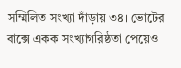সম্মিলিত সংখ্যা দাঁড়ায় ৩৪। ভোটের বাক্সে একক সংখ্যাগরিষ্ঠতা পেয়েও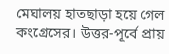মেঘালয় হাতছাড়া হয়ে গেল কংগ্রেসের। উত্তর-পূর্বে প্রায়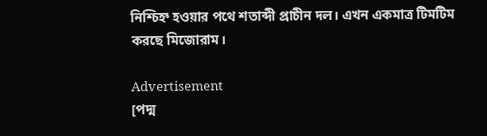নিশ্চিহ্ন হওয়ার পথে শতাব্দী প্রাচীন দল। এখন একমাত্র টিমটিম করছে মিজোরাম।

Advertisement
[পদ্ম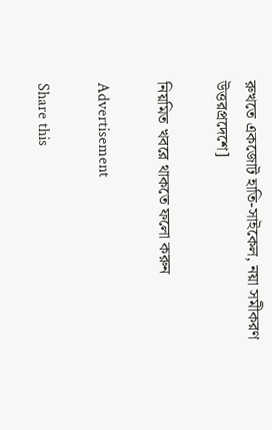রুখতে একজোট হাতি-সাইকেল, নয়া সমীকরণ উত্তরপ্রদেশে]

নিয়মিত খবরে থাকতে ফলো করুন

Advertisement

Share this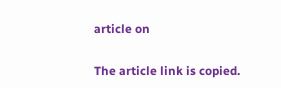article on

The article link is copied.